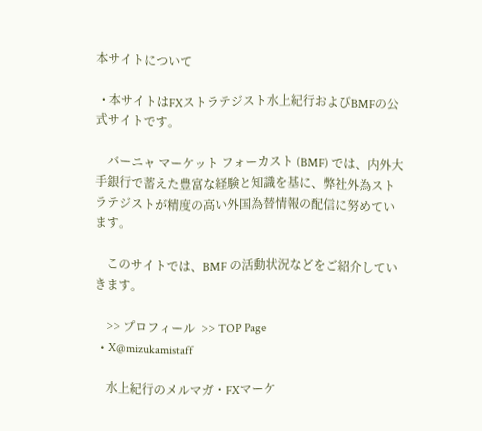本サイトについて

  • 本サイトはFXストラテジスト水上紀行およびBMFの公式サイトです。

    バーニャ マーケット フォーカスト (BMF) では、内外大手銀行で蓄えた豊富な経験と知識を基に、弊社外為ストラテジストが精度の高い外国為替情報の配信に努めています。

    このサイトでは、BMF の活動状況などをご紹介していきます。

    >> プロフィール  >> TOP Page
  • X@mizukamistaff

    水上紀行のメルマガ・FXマーケ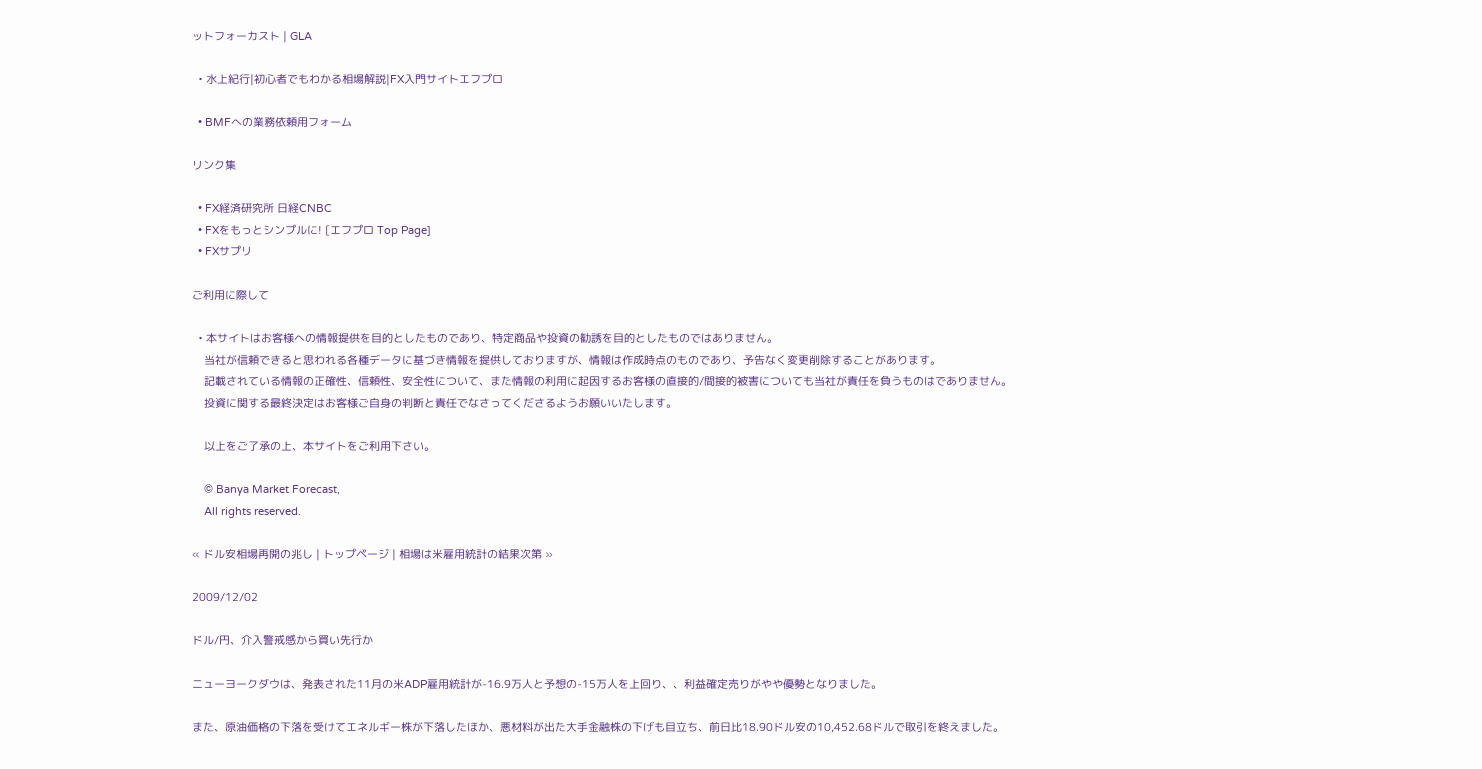ットフォーカスト | GLA

  • 水上紀行|初心者でもわかる相場解説|FX入門サイトエフプロ

  • BMFへの業務依頼用フォーム

リンク集

  • FX経済研究所 日経CNBC
  • FXをもっとシンプルに! [エフプロ Top Page]
  • FXサプリ

ご利用に際して

  • 本サイトはお客様への情報提供を目的としたものであり、特定商品や投資の勧誘を目的としたものではありません。
    当社が信頼できると思われる各種データに基づき情報を提供しておりますが、情報は作成時点のものであり、予告なく変更削除することがあります。
    記載されている情報の正確性、信頼性、安全性について、また情報の利用に起因するお客様の直接的/間接的被害についても当社が責任を負うものはでありません。
    投資に関する最終決定はお客様ご自身の判断と責任でなさってくださるようお願いいたします。

    以上をご了承の上、本サイトをご利用下さい。

    © Banya Market Forecast,
    All rights reserved.

« ドル安相場再開の兆し | トップページ | 相場は米雇用統計の結果次第 »

2009/12/02

ドル/円、介入警戒感から買い先行か

ニューヨークダウは、発表された11月の米ADP雇用統計が-16.9万人と予想の-15万人を上回り、、利益確定売りがやや優勢となりました。

また、原油価格の下落を受けてエネルギー株が下落したほか、悪材料が出た大手金融株の下げも目立ち、前日比18.90ドル安の10,452.68ドルで取引を終えました。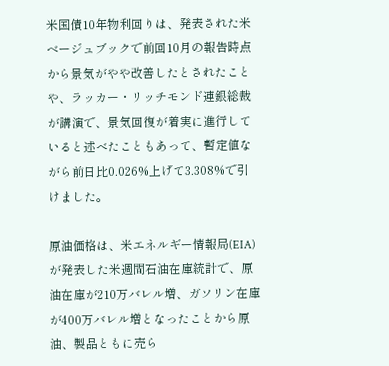米国債10年物利回りは、発表された米ベージュブックで前回10月の報告時点から景気がやや改善したとされたことや、ラッカー・リッチモンド連銀総裁が講演で、景気回復が着実に進行していると述べたこともあって、暫定値ながら前日比0.026%上げて3.308%で引けました。

原油価格は、米エネルギー情報局(EIA)が発表した米週間石油在庫統計で、原油在庫が210万バレル増、ガソリン在庫が400万バレル増となったことから原油、製品ともに売ら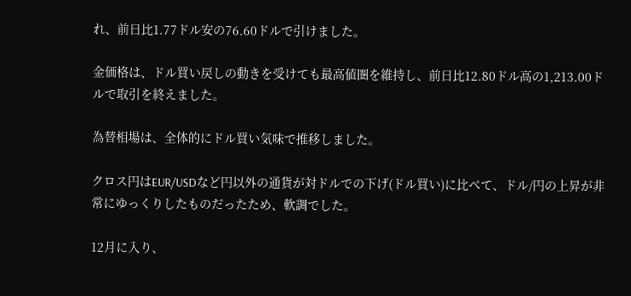れ、前日比1.77ドル安の76.60ドルで引けました。

金価格は、ドル買い戻しの動きを受けても最高値圏を維持し、前日比12.80ドル高の1,213.00ドルで取引を終えました。

為替相場は、全体的にドル買い気味で推移しました。

クロス円はEUR/USDなど円以外の通貨が対ドルでの下げ(ドル買い)に比べて、ドル/円の上昇が非常にゆっくりしたものだったため、軟調でした。

12月に入り、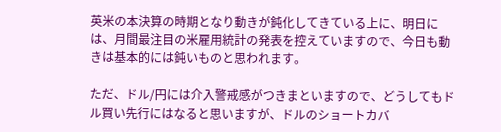英米の本決算の時期となり動きが鈍化してきている上に、明日には、月間最注目の米雇用統計の発表を控えていますので、今日も動きは基本的には鈍いものと思われます。

ただ、ドル/円には介入警戒感がつきまといますので、どうしてもドル買い先行にはなると思いますが、ドルのショートカバ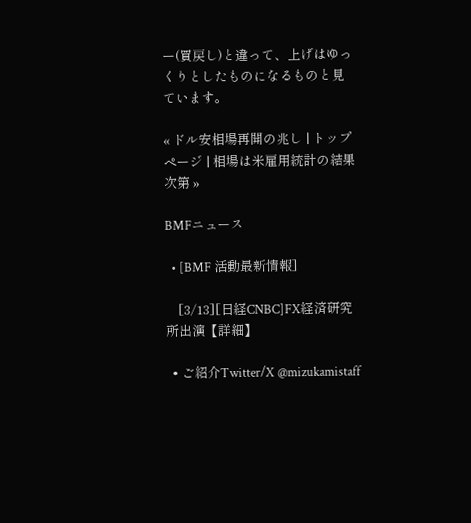ー(買戻し)と違って、上げはゆっくりとしたものになるものと見ています。

« ドル安相場再開の兆し | トップページ | 相場は米雇用統計の結果次第 »

BMFニュース

  • [BMF 活動最新情報]

    [3/13][日経CNBC]FX経済研究所出演【詳細】

  • ご紹介Twitter/X @mizukamistaff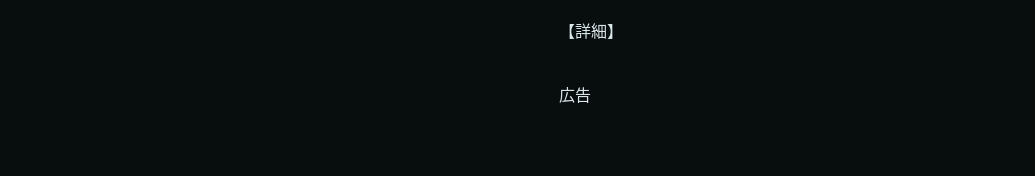【詳細】

広告